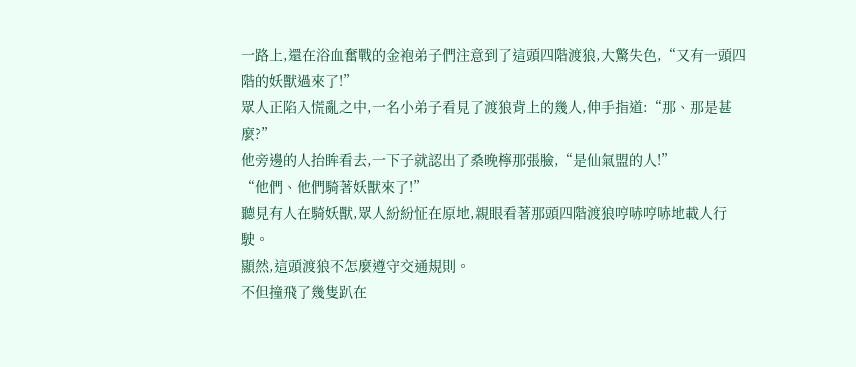一路上,還在浴血奮戰的金袍弟子們注意到了這頭四階渡狼,大驚失色,“又有一頭四階的妖獸過來了!”
眾人正陷入慌亂之中,一名小弟子看見了渡狼背上的幾人,伸手指道:“那、那是甚麼?”
他旁邊的人抬眸看去,一下子就認出了桑晚檸那張臉,“是仙氣盟的人!”
“他們、他們騎著妖獸來了!”
聽見有人在騎妖獸,眾人紛紛怔在原地,親眼看著那頭四階渡狼哼哧哼哧地載人行駛。
顯然,這頭渡狼不怎麼遵守交通規則。
不但撞飛了幾隻趴在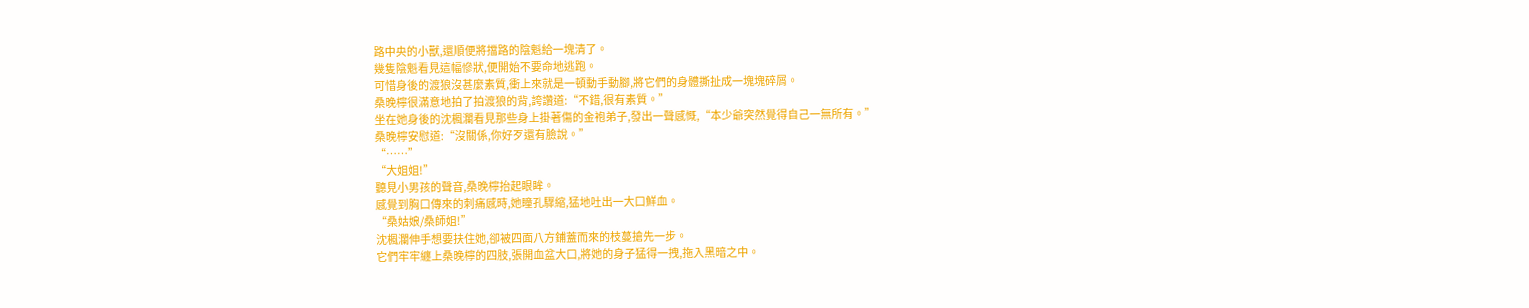路中央的小獸,還順便將擋路的陰魁給一塊清了。
幾隻陰魁看見這幅慘狀,便開始不要命地逃跑。
可惜身後的渡狼沒甚麼素質,衝上來就是一頓動手動腳,將它們的身體撕扯成一塊塊碎屑。
桑晚檸很滿意地拍了拍渡狼的背,誇讚道:“不錯,很有素質。”
坐在她身後的沈楓瀾看見那些身上掛著傷的金袍弟子,發出一聲感慨,“本少爺突然覺得自己一無所有。”
桑晚檸安慰道:“沒關係,你好歹還有臉說。”
“……”
“大姐姐!”
聽見小男孩的聲音,桑晚檸抬起眼眸。
感覺到胸口傳來的刺痛感時,她瞳孔驟縮,猛地吐出一大口鮮血。
“桑姑娘/桑師姐!”
沈楓瀾伸手想要扶住她,卻被四面八方鋪蓋而來的枝蔓搶先一步。
它們牢牢纏上桑晚檸的四肢,張開血盆大口,將她的身子猛得一拽,拖入黑暗之中。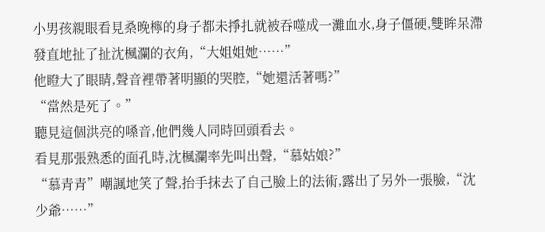小男孩親眼看見桑晚檸的身子都未掙扎就被吞噬成一灘血水,身子僵硬,雙眸呆滯發直地扯了扯沈楓瀾的衣角,“大姐姐她……”
他瞪大了眼睛,聲音裡帶著明顯的哭腔,“她還活著嗎?”
“當然是死了。”
聽見這個洪亮的嗓音,他們幾人同時回頭看去。
看見那張熟悉的面孔時,沈楓瀾率先叫出聲,“慕姑娘?”
“慕青青”嘲諷地笑了聲,抬手抹去了自己臉上的法術,露出了另外一張臉,“沈少爺……”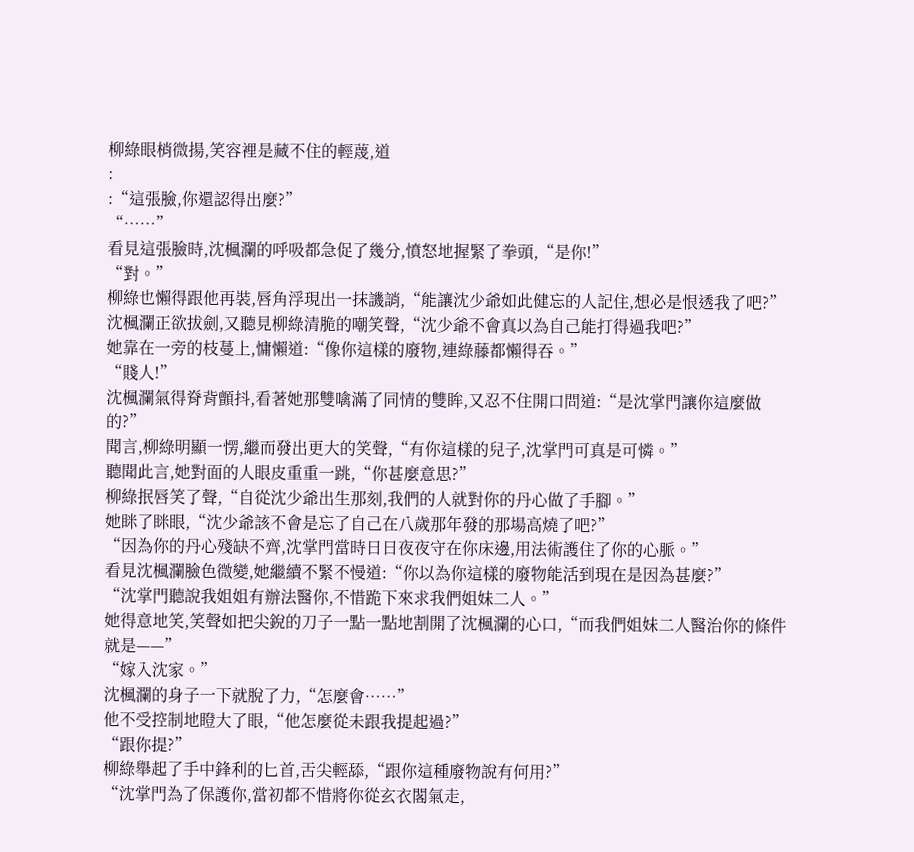柳綠眼梢微揚,笑容裡是藏不住的輕蔑,道
:
:“這張臉,你還認得出麼?”
“……”
看見這張臉時,沈楓瀾的呼吸都急促了幾分,憤怒地握緊了拳頭,“是你!”
“對。”
柳綠也懶得跟他再裝,唇角浮現出一抹譏誚,“能讓沈少爺如此健忘的人記住,想必是恨透我了吧?”
沈楓瀾正欲拔劍,又聽見柳綠清脆的嘲笑聲,“沈少爺不會真以為自己能打得過我吧?”
她靠在一旁的枝蔓上,慵懶道:“像你這樣的廢物,連綠藤都懶得吞。”
“賤人!”
沈楓瀾氣得脊背顫抖,看著她那雙噙滿了同情的雙眸,又忍不住開口問道:“是沈掌門讓你這麼做的?”
聞言,柳綠明顯一愣,繼而發出更大的笑聲,“有你這樣的兒子,沈掌門可真是可憐。”
聽聞此言,她對面的人眼皮重重一跳,“你甚麼意思?”
柳綠抿唇笑了聲,“自從沈少爺出生那刻,我們的人就對你的丹心做了手腳。”
她眯了眯眼,“沈少爺該不會是忘了自己在八歲那年發的那場高燒了吧?”
“因為你的丹心殘缺不齊,沈掌門當時日日夜夜守在你床邊,用法術護住了你的心脈。”
看見沈楓瀾臉色微變,她繼續不緊不慢道:“你以為你這樣的廢物能活到現在是因為甚麼?”
“沈掌門聽說我姐姐有辦法醫你,不惜跪下來求我們姐妹二人。”
她得意地笑,笑聲如把尖銳的刀子一點一點地割開了沈楓瀾的心口,“而我們姐妹二人醫治你的條件就是——”
“嫁入沈家。”
沈楓瀾的身子一下就脫了力,“怎麼會……”
他不受控制地瞪大了眼,“他怎麼從未跟我提起過?”
“跟你提?”
柳綠舉起了手中鋒利的匕首,舌尖輕舔,“跟你這種廢物說有何用?”
“沈掌門為了保護你,當初都不惜將你從玄衣閣氣走,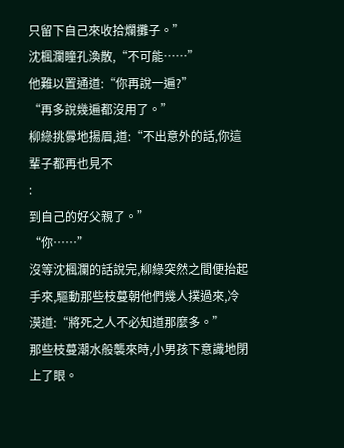只留下自己來收拾爛攤子。”
沈楓瀾瞳孔渙散,“不可能……”
他難以置通道:“你再說一遍?”
“再多說幾遍都沒用了。”
柳綠挑釁地揚眉,道:“不出意外的話,你這輩子都再也見不
:
到自己的好父親了。”
“你……”
沒等沈楓瀾的話說完,柳綠突然之間便抬起手來,驅動那些枝蔓朝他們幾人撲過來,冷漠道:“將死之人不必知道那麼多。”
那些枝蔓潮水般襲來時,小男孩下意識地閉上了眼。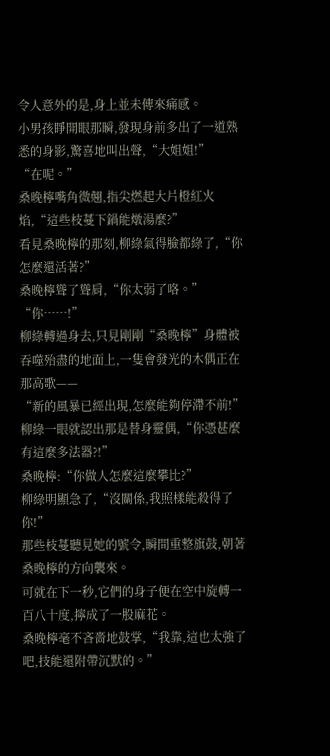令人意外的是,身上並未傳來痛感。
小男孩睜開眼那瞬,發現身前多出了一道熟悉的身影,驚喜地叫出聲,“大姐姐!”
“在呢。”
桑晚檸嘴角微翹,指尖燃起大片橙紅火焰,“這些枝蔓下鍋能燉湯麼?”
看見桑晚檸的那刻,柳綠氣得臉都綠了,“你怎麼還活著?”
桑晚檸聳了聳肩,“你太弱了咯。”
“你……!”
柳綠轉過身去,只見剛剛“桑晚檸”身體被吞噬殆盡的地面上,一隻會發光的木偶正在那高歌——
“新的風暴已經出現,怎麼能夠停滯不前!”
柳綠一眼就認出那是替身靈偶,“你憑甚麼有這麼多法器?!”
桑晚檸:“你做人怎麼這麼攀比?”
柳綠明顯急了,“沒關係,我照樣能殺得了你!”
那些枝蔓聽見她的號令,瞬間重整旗鼓,朝著桑晚檸的方向襲來。
可就在下一秒,它們的身子便在空中旋轉一百八十度,擰成了一股麻花。
桑晚檸毫不吝嗇地鼓掌,“我靠,這也太強了吧,技能還附帶沉默的。”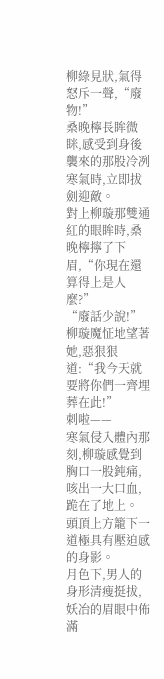柳綠見狀,氣得怒斥一聲,“廢物!”
桑晚檸長眸微眯,感受到身後襲來的那股冷冽寒氣時,立即拔劍迎敵。
對上柳璇那雙通紅的眼眸時,桑晚檸擰了下眉,“你現在還算得上是人麼?”
“廢話少說!”
柳璇魔怔地望著她,惡狠狠道:“我今天就要將你們一齊埋葬在此!”
刺啦——
寒氣侵入體內那刻,柳璇感覺到胸口一股鈍痛,咳出一大口血,跪在了地上。
頭頂上方籠下一道極具有壓迫感的身影。
月色下,男人的身形清瘦挺拔,妖冶的眉眼中佈滿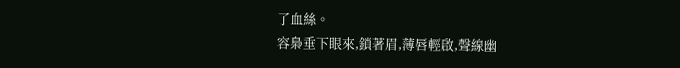了血絲。
容梟垂下眼來,鎖著眉,薄唇輕啟,聲線幽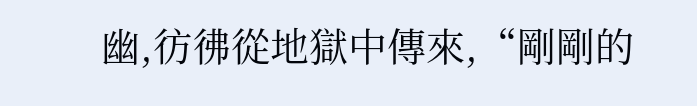幽,彷彿從地獄中傳來,“剛剛的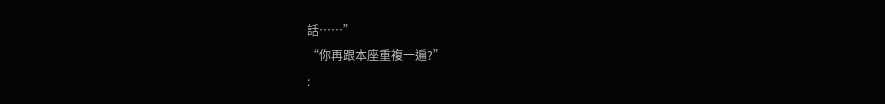話……”
“你再跟本座重複一遍?”
: